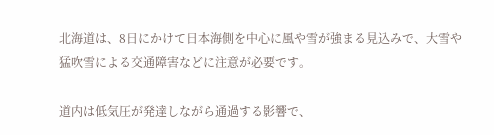北海道は、8日にかけて日本海側を中心に風や雪が強まる見込みで、大雪や猛吹雪による交通障害などに注意が必要です。

道内は低気圧が発達しながら通過する影響で、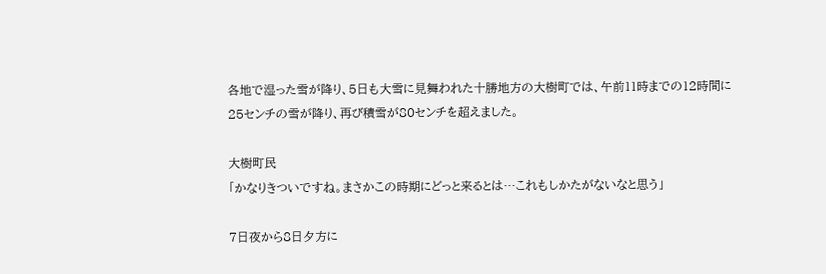各地で湿った雪が降り、5日も大雪に見舞われた十勝地方の大樹町では、午前11時までの12時間に25センチの雪が降り、再び積雪が80センチを超えました。

大樹町民
「かなりきついですね。まさかこの時期にどっと来るとは…これもしかたがないなと思う」

7日夜から8日夕方に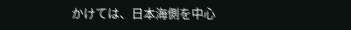かけては、日本海側を中心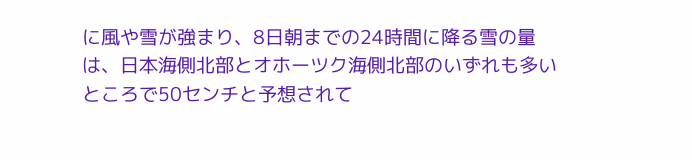に風や雪が強まり、8日朝までの24時間に降る雪の量は、日本海側北部とオホーツク海側北部のいずれも多いところで50センチと予想されて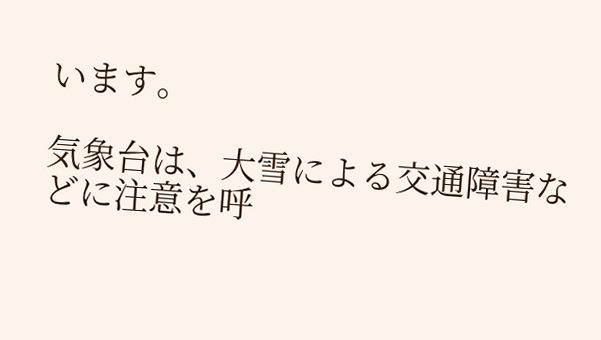います。

気象台は、大雪による交通障害などに注意を呼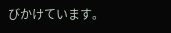びかけています。